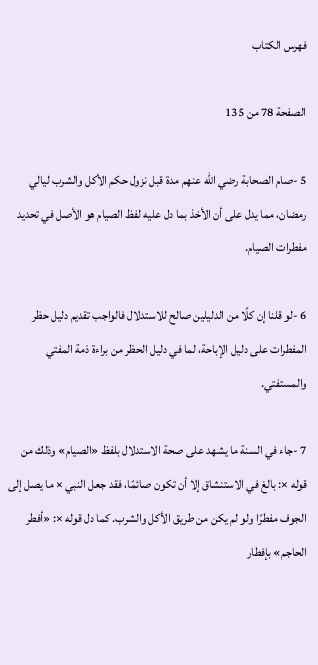فهرس الكتاب

الصفحة 78 من 135

5 -صام الصحابة رضي الله عنهم مدة قبل نزول حكم الأكل والشرب ليالي رمضان، مما يدل على أن الأخذ بما دل عليه لفظ الصيام هو الأصل في تحديد مفطرات الصيام.

6 -لو قلنا إن كلًا من الدليلين صالح للاستدلال فالواجب تقديم دليل حظر المفطرات على دليل الإباحة، لما في دليل الحظر من براءة ذمة المفتي والمستفتي.

7 -جاء في السنة ما يشهد على صحة الاستدلال بلفظ «الصيام» وذلك من قوله ×: بالغ في الاستنشاق إلا أن تكون صائمًا، فقد جعل النبي × ما يصل إلى الجوف مفطرًا ولو لم يكن من طريق الأكل والشرب. كما دل قوله ×: «أفطر الحاجم» بإفطار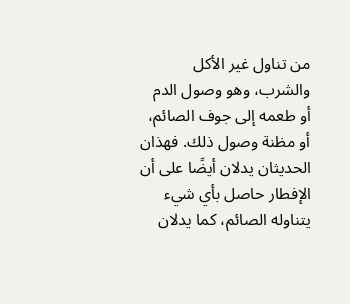من تناول غير الأكل والشرب، وهو وصول الدم أو طعمه إلى جوف الصائم، أو مظنة وصول ذلك. فهذان الحديثان يدلان أيضًا على أن الإفطار حاصل بأي شيء يتناوله الصائم، كما يدلان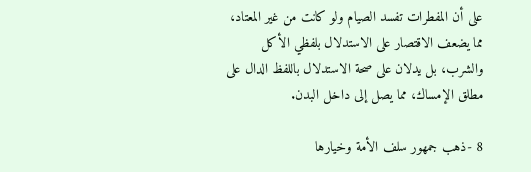على أن المفطرات تفسد الصيام ولو كانت من غير المعتاد، مما يضعف الاقتصار على الاستدلال بلفظي الأكل والشرب، بل يدلان على صحة الاستدلال باللفظ الدال على مطلق الإمساك، مما يصل إلى داخل البدن.

8 -ذهب جمهور سلف الأمة وخيارها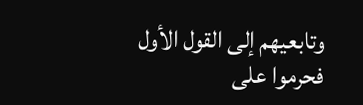وتابعيهم إلى القول الأول فحرموا على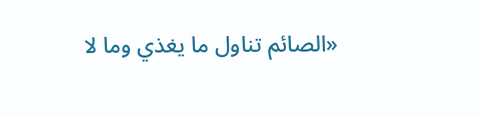«الصائم تناول ما يغذي وما لا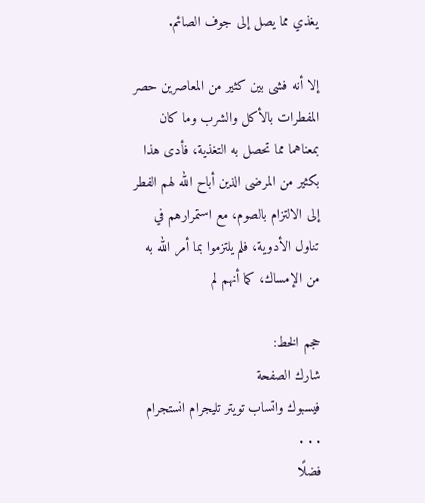يغذي مما يصل إلى جوف الصائم.

إلا أنه فشى بين كثير من المعاصرين حصر المفطرات بالأكل والشرب وما كان بمعناهما مما تحصل به التغذية، فأدى هذا بكثير من المرضى الذين أباح الله لهم الفطر إلى الالتزام بالصوم، مع استمرارهم في تناول الأدوية، فلم يلتزموا بما أمر الله به من الإمساك، كما أنهم لم

حجم الخط:
شارك الصفحة
فيسبوك واتساب تويتر تليجرام انستجرام
. . .
فضلًا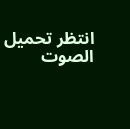انتظر تحميل الصوت